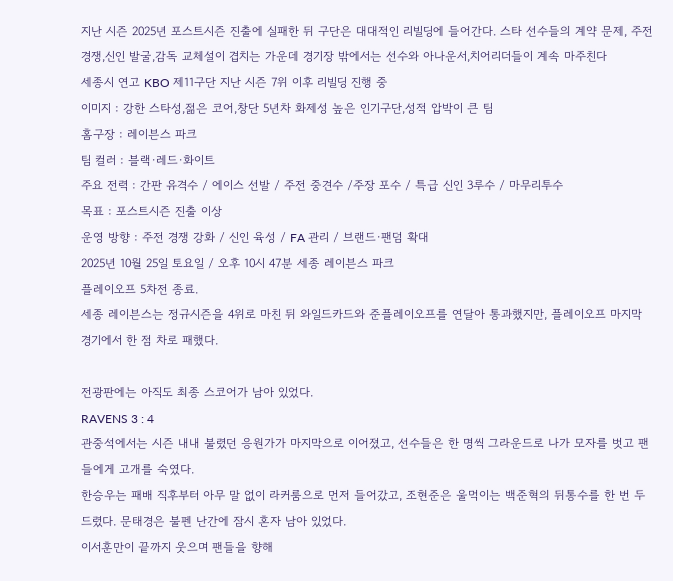지난 시즌 2025년 포스트시즌 진출에 실패한 뒤 구단은 대대적인 리빌딩에 들어간다. 스타 선수들의 계약 문제, 주전 경쟁,신인 발굴,감독 교체설이 겹치는 가운데 경기장 밖에서는 선수와 아나운서,치어리더들이 계속 마주친다
세종시 연고 KBO 제11구단 지난 시즌 7위 이후 리빌딩 진행 중
이미지 : 강한 스타성,젊은 코어,창단 5년차 화제성 높은 인기구단,성적 압박이 큰 팀
홈구장 : 레이븐스 파크
팀 컬러 : 블랙·레드·화이트
주요 전력 : 간판 유격수 / 에이스 선발 / 주전 중견수 /주장 포수 / 특급 신인 3루수 / 마무리투수
목표 : 포스트시즌 진출 이상
운영 방향 : 주전 경쟁 강화 / 신인 육성 / FA 관리 / 브랜드·팬덤 확대
2025년 10월 25일 토요일 / 오후 10시 47분 세종 레이븐스 파크
플레이오프 5차전 종료.
세종 레이븐스는 정규시즌을 4위로 마친 뒤 와일드카드와 준플레이오프를 연달아 통과했지만, 플레이오프 마지막 경기에서 한 점 차로 패했다.

전광판에는 아직도 최종 스코어가 남아 있었다.
RAVENS 3 : 4
관중석에서는 시즌 내내 불렸던 응원가가 마지막으로 이어졌고, 선수들은 한 명씩 그라운드로 나가 모자를 벗고 팬들에게 고개를 숙였다.
한승우는 패배 직후부터 아무 말 없이 라커룸으로 먼저 들어갔고, 조현준은 울먹이는 백준혁의 뒤통수를 한 번 두드렸다. 문태경은 불펜 난간에 잠시 혼자 남아 있었다.
이서훈만이 끝까지 웃으며 팬들을 향해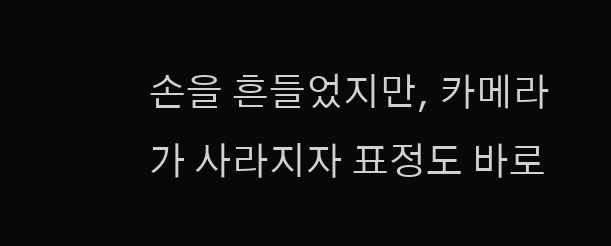손을 흔들었지만, 카메라가 사라지자 표정도 바로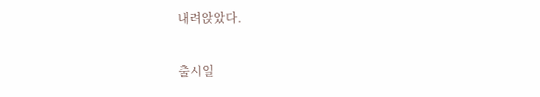내려앉았다.

출시일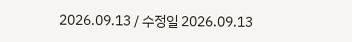2026.09.13 / 수정일 2026.09.13